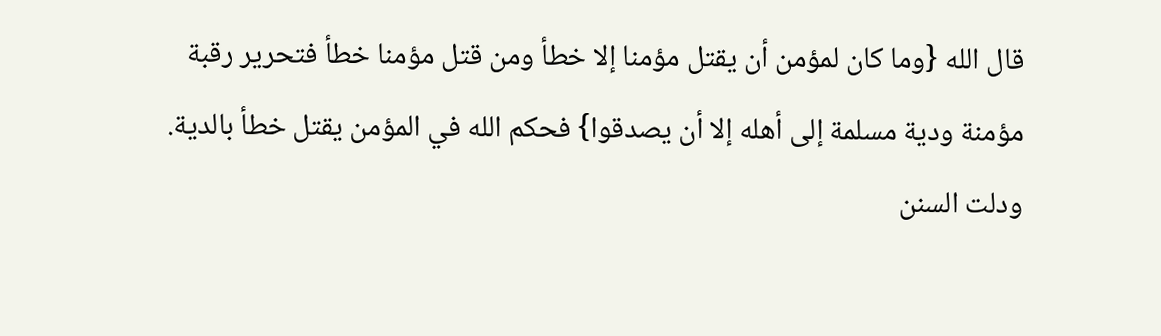قال الله {وما كان لمؤمن أن يقتل مؤمنا إلا خطأ ومن قتل مؤمنا خطأ فتحرير رقبة مؤمنة ودية مسلمة إلى أهله إلا أن يصدقوا} فحكم الله في المؤمن يقتل خطأ بالدية.
ودلت السنن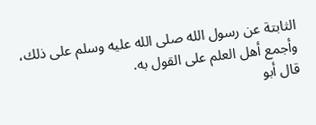الثابتة عن رسول الله صلى الله عليه وسلم على ذلك، وأجمع أهل العلم على القول به.
قال أبو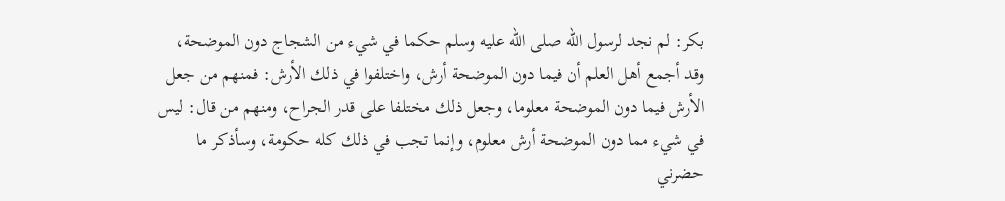بكر: لم نجد لرسول الله صلى الله عليه وسلم حكما في شيء من الشجاج دون الموضحة، وقد أجمع أهل العلم أن فيما دون الموضحة أرش، واختلفوا في ذلك الأرش: فمنهم من جعل الأرش فيما دون الموضحة معلوما، وجعل ذلك مختلفا على قدر الجراح، ومنهم من قال: ليس في شيء مما دون الموضحة أرش معلوم، وإنما تجب في ذلك كله حكومة، وسأذكر ما حضرني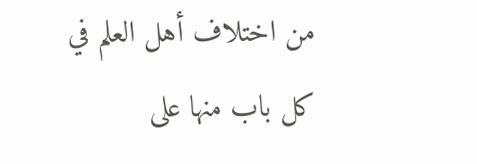من اختلاف أهل العلم في كل باب منها على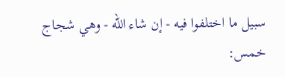سبيل ما اختلفوا فيه - إن شاء الله - وهي شجاج خمس: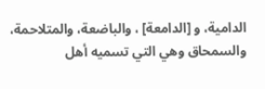الدامية، و [الدامعة] ، والباضعة، والمتلاحمة، والسمحاق وهي التي تسميه أهل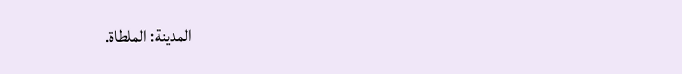المدينة: الملطاة.